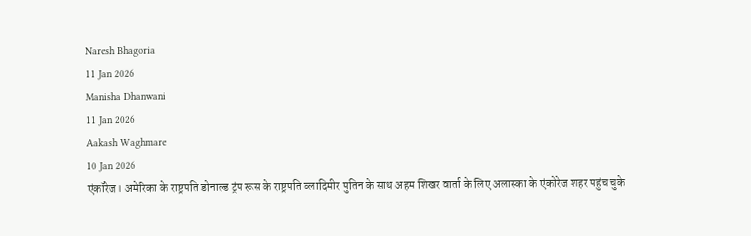Naresh Bhagoria
11 Jan 2026
Manisha Dhanwani
11 Jan 2026
Aakash Waghmare
10 Jan 2026
एंकॉरेज। अमेरिका के राष्ट्रपति डोनाल्ड ट्रंप रूस के राष्ट्रपति व्लादिमीर पुतिन के साथ अहम शिखर वार्ता के लिए अलास्का के एंकोरेज शहर पहुंच चुके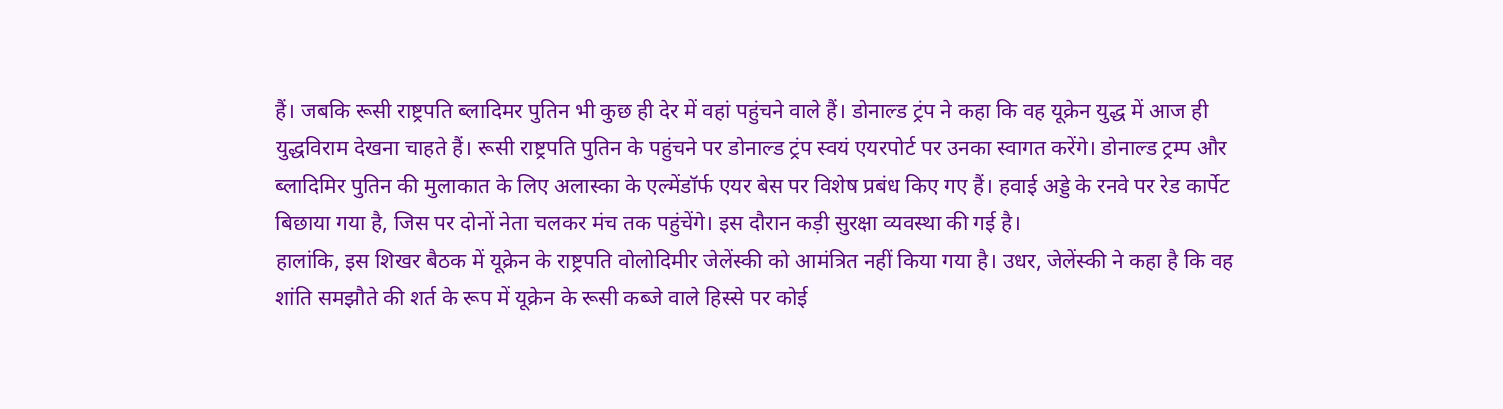हैं। जबकि रूसी राष्ट्रपति ब्लादिमर पुतिन भी कुछ ही देर में वहां पहुंचने वाले हैं। डोनाल्ड ट्रंप ने कहा कि वह यूक्रेन युद्ध में आज ही युद्धविराम देखना चाहते हैं। रूसी राष्ट्रपति पुतिन के पहुंचने पर डोनाल्ड ट्रंप स्वयं एयरपोर्ट पर उनका स्वागत करेंगे। डोनाल्ड ट्रम्प और ब्लादिमिर पुतिन की मुलाकात के लिए अलास्का के एल्मेंडॉर्फ एयर बेस पर विशेष प्रबंध किए गए हैं। हवाई अड्डे के रनवे पर रेड कार्पेट बिछाया गया है, जिस पर दोनों नेता चलकर मंच तक पहुंचेंगे। इस दौरान कड़ी सुरक्षा व्यवस्था की गई है।
हालांकि, इस शिखर बैठक में यूक्रेन के राष्ट्रपति वोलोदिमीर जेलेंस्की को आमंत्रित नहीं किया गया है। उधर, जेलेंस्की ने कहा है कि वह शांति समझौते की शर्त के रूप में यूक्रेन के रूसी कब्जे वाले हिस्से पर कोई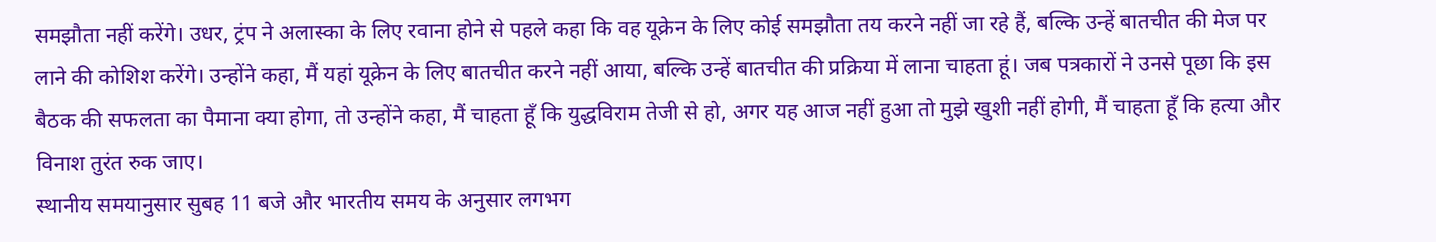समझौता नहीं करेंगे। उधर, ट्रंप ने अलास्का के लिए रवाना होने से पहले कहा कि वह यूक्रेन के लिए कोई समझौता तय करने नहीं जा रहे हैं, बल्कि उन्हें बातचीत की मेज पर लाने की कोशिश करेंगे। उन्होंने कहा, मैं यहां यूक्रेन के लिए बातचीत करने नहीं आया, बल्कि उन्हें बातचीत की प्रक्रिया में लाना चाहता हूं। जब पत्रकारों ने उनसे पूछा कि इस बैठक की सफलता का पैमाना क्या होगा, तो उन्होंने कहा, मैं चाहता हूँ कि युद्धविराम तेजी से हो, अगर यह आज नहीं हुआ तो मुझे खुशी नहीं होगी, मैं चाहता हूँ कि हत्या और विनाश तुरंत रुक जाए।
स्थानीय समयानुसार सुबह 11 बजे और भारतीय समय के अनुसार लगभग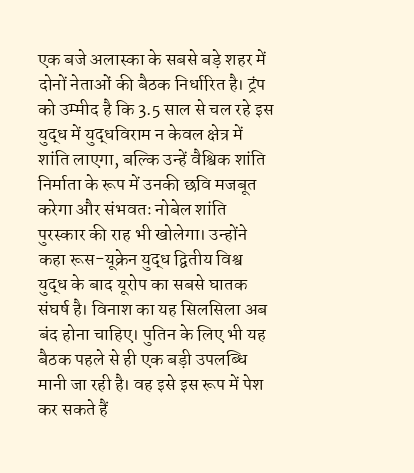एक बजे अलास्का के सबसे बड़े शहर में दोनों नेताओं की बैठक निर्धारित है। ट्रंप को उम्मीद है कि 3.5 साल से चल रहे इस युद्ध में युद्धविराम न केवल क्षेत्र में शांति लाएगा, बल्कि उन्हें वैश्विक शांति निर्माता के रूप में उनकी छवि मजबूत करेगा और संभवतः नोबेल शांति पुरस्कार की राह भी खोलेगा। उन्होंने कहा रूस-यूक्रेन युद्ध द्वितीय विश्व युद्ध के बाद यूरोप का सबसे घातक संघर्ष है। विनाश का यह सिलसिला अब बंद होना चाहिए। पुतिन के लिए भी यह बैठक पहले से ही एक बड़ी उपलब्धि मानी जा रही है। वह इसे इस रूप में पेश कर सकते हैं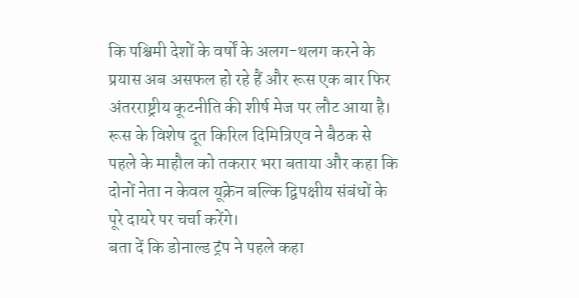कि पश्चिमी देशों के वर्षों के अलग-थलग करने के प्रयास अब असफल हो रहे हैं और रूस एक बार फिर अंतरराष्ट्रीय कूटनीति की शीर्ष मेज पर लौट आया है। रूस के विशेष दूत किरिल दिमित्रिएव ने बैठक से पहले के माहौल को तकरार भरा बताया और कहा कि दोनों नेता न केवल यूक्रेन बल्कि द्विपक्षीय संबंधों के पूरे दायरे पर चर्चा करेंगे।
बता दें कि डोनाल्ड ट्रंप ने पहले कहा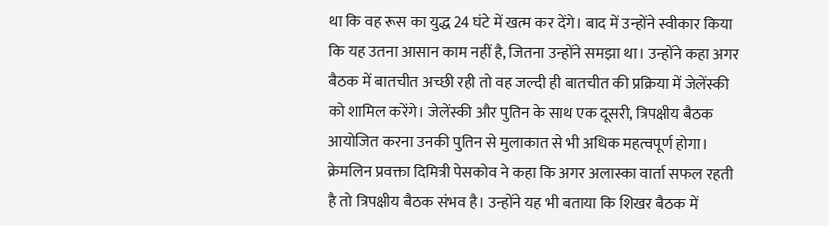था कि वह रूस का युद्ध 24 घंटे में खत्म कर देंगे। बाद में उन्होंने स्वीकार किया कि यह उतना आसान काम नहीं है, जितना उन्होंने समझा था। उन्होंने कहा अगर बैठक में बातचीत अच्छी रही तो वह जल्दी ही बातचीत की प्रक्रिया में जेलेंस्की को शामिल करेंगे। जेलेंस्की और पुतिन के साथ एक दूसरी, त्रिपक्षीय बैठक आयोजित करना उनकी पुतिन से मुलाकात से भी अधिक महत्वपूर्ण होगा। क्रेमलिन प्रवक्ता दिमित्री पेसकोव ने कहा कि अगर अलास्का वार्ता सफल रहती है तो त्रिपक्षीय बैठक संभव है। उन्होंने यह भी बताया कि शिखर बैठक में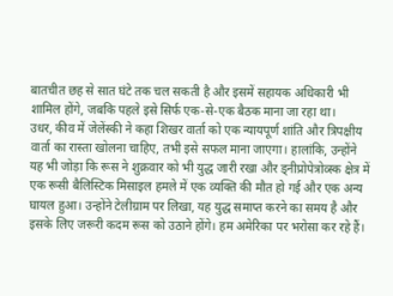बातचीत छह से सात घंटे तक चल सकती है और इसमें सहायक अधिकारी भी शामिल होंगे, जबकि पहले इसे सिर्फ एक-से-एक बैठक माना जा रहा था।
उधर, कीव में जेलेंस्की ने कहा शिखर वार्ता को एक न्यायपूर्ण शांति और त्रिपक्षीय वार्ता का रास्ता खोलना चाहिए, तभी इसे सफल माना जाएगा। हालांकि, उन्होंने यह भी जोड़ा कि रूस ने शुक्रवार को भी युद्ध जारी रखा और ड्नीप्रोपेत्रोव्स्क क्षेत्र में एक रूसी बैलिस्टिक मिसाइल हमले में एक व्यक्ति की मौत हो गई और एक अन्य घायल हुआ। उन्होंने टेलीग्राम पर लिखा, यह युद्ध समाप्त करने का समय है और इसके लिए जरूरी कदम रूस को उठाने होंगे। हम अमेरिका पर भरोसा कर रहे हैं।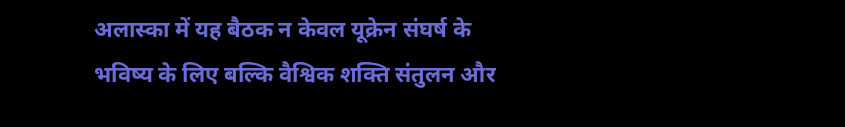अलास्का में यह बैठक न केवल यूक्रेन संघर्ष के भविष्य के लिए बल्कि वैश्विक शक्ति संतुलन और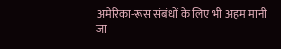अमेरिका-रूस संबंधों के लिए भी अहम मानी जा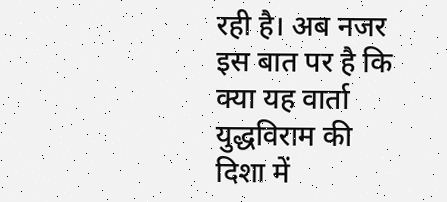रही है। अब नजर इस बात पर है कि क्या यह वार्ता युद्धविराम की दिशा में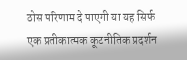ठोस परिणाम दे पाएगी या यह सिर्फ एक प्रतीकात्मक कूटनीतिक प्रदर्शन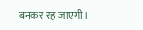बनकर रह जाएगी।